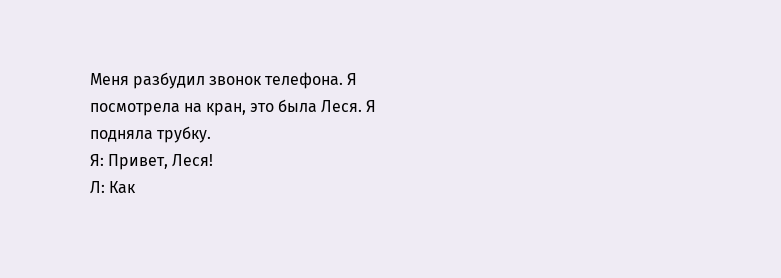Меня разбудил звонок телефона. Я посмотрела на кран, это была Леся. Я подняла трубку.
Я: Привет, Леся!
Л: Как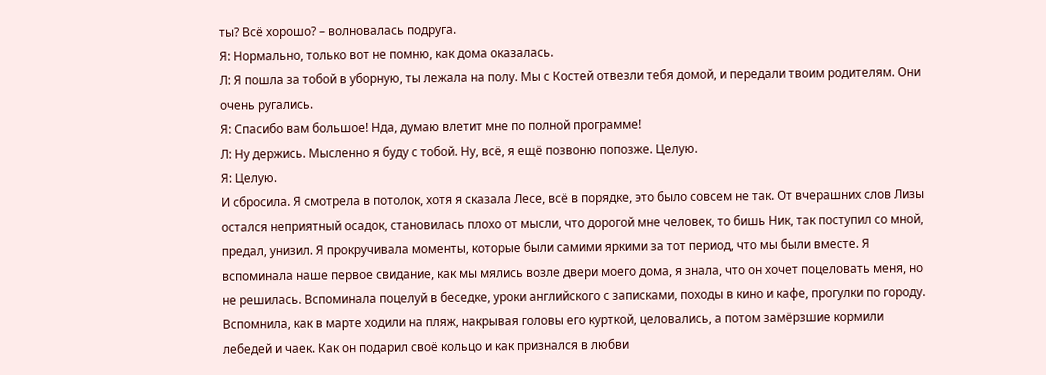ты? Всё хорошо? – волновалась подруга.
Я: Нормально, только вот не помню, как дома оказалась.
Л: Я пошла за тобой в уборную, ты лежала на полу. Мы с Костей отвезли тебя домой, и передали твоим родителям. Они очень ругались.
Я: Спасибо вам большое! Нда, думаю влетит мне по полной программе!
Л: Ну держись. Мысленно я буду с тобой. Ну, всё, я ещё позвоню попозже. Целую.
Я: Целую.
И сбросила. Я смотрела в потолок, хотя я сказала Лесе, всё в порядке, это было совсем не так. От вчерашних слов Лизы остался неприятный осадок, становилась плохо от мысли, что дорогой мне человек, то бишь Ник, так поступил со мной, предал, унизил. Я прокручивала моменты, которые были самими яркими за тот период, что мы были вместе. Я вспоминала наше первое свидание, как мы мялись возле двери моего дома, я знала, что он хочет поцеловать меня, но не решилась. Вспоминала поцелуй в беседке, уроки английского с записками, походы в кино и кафе, прогулки по городу. Вспомнила, как в марте ходили на пляж, накрывая головы его курткой, целовались, а потом замёрзшие кормили лебедей и чаек. Как он подарил своё кольцо и как признался в любви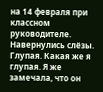на 14 февраля при классном руководителе. Навернулись слёзы. Глупая. Какая же я глупая. Я же замечала, что он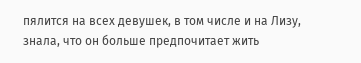пялится на всех девушек, в том числе и на Лизу, знала, что он больше предпочитает жить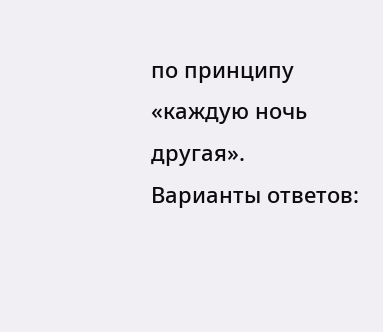по принципу «каждую ночь другая».
Варианты ответов: